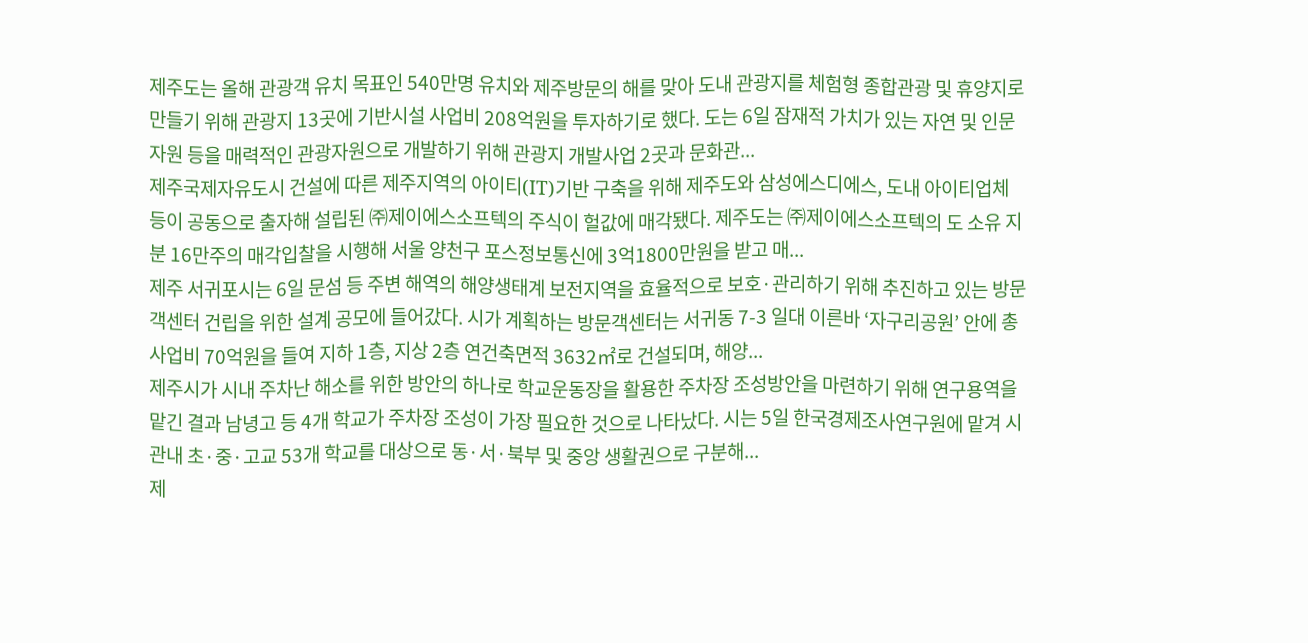제주도는 올해 관광객 유치 목표인 540만명 유치와 제주방문의 해를 맞아 도내 관광지를 체험형 종합관광 및 휴양지로 만들기 위해 관광지 13곳에 기반시설 사업비 208억원을 투자하기로 했다. 도는 6일 잠재적 가치가 있는 자연 및 인문자원 등을 매력적인 관광자원으로 개발하기 위해 관광지 개발사업 2곳과 문화관...
제주국제자유도시 건설에 따른 제주지역의 아이티(IT)기반 구축을 위해 제주도와 삼성에스디에스, 도내 아이티업체 등이 공동으로 출자해 설립된 ㈜제이에스소프텍의 주식이 헐값에 매각됐다. 제주도는 ㈜제이에스소프텍의 도 소유 지분 16만주의 매각입찰을 시행해 서울 양천구 포스정보통신에 3억1800만원을 받고 매...
제주 서귀포시는 6일 문섬 등 주변 해역의 해양생태계 보전지역을 효율적으로 보호·관리하기 위해 추진하고 있는 방문객센터 건립을 위한 설계 공모에 들어갔다. 시가 계획하는 방문객센터는 서귀동 7-3 일대 이른바 ‘자구리공원’ 안에 총사업비 70억원을 들여 지하 1층, 지상 2층 연건축면적 3632㎡로 건설되며, 해양...
제주시가 시내 주차난 해소를 위한 방안의 하나로 학교운동장을 활용한 주차장 조성방안을 마련하기 위해 연구용역을 맡긴 결과 남녕고 등 4개 학교가 주차장 조성이 가장 필요한 것으로 나타났다. 시는 5일 한국경제조사연구원에 맡겨 시 관내 초·중·고교 53개 학교를 대상으로 동·서·북부 및 중앙 생활권으로 구분해...
제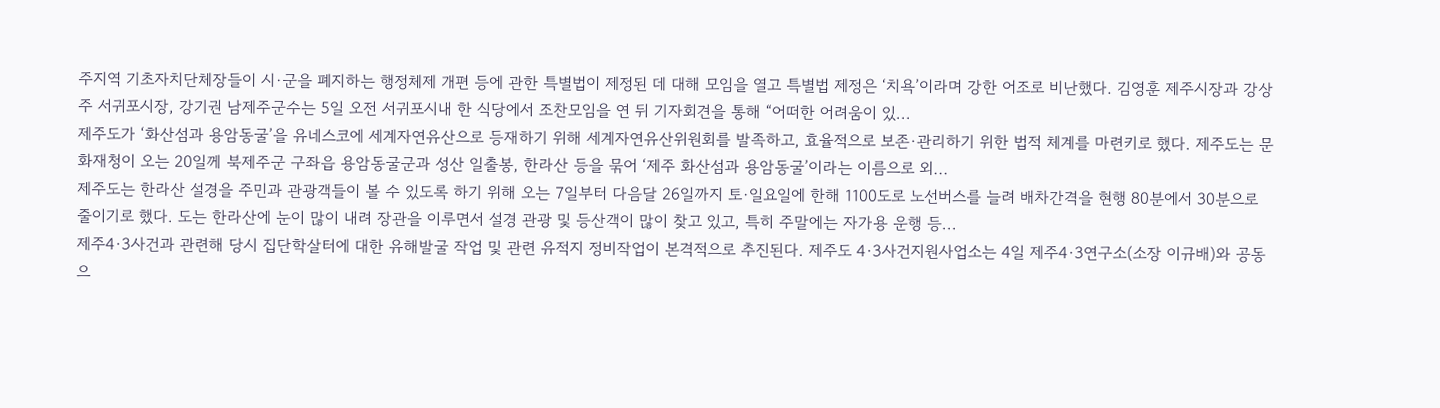주지역 기초자치단체장들이 시·군을 폐지하는 행정체제 개편 등에 관한 특별법이 제정된 데 대해 모임을 열고 특별법 제정은 ‘치욕’이라며 강한 어조로 비난했다. 김영훈 제주시장과 강상주 서귀포시장, 강기권 남제주군수는 5일 오전 서귀포시내 한 식당에서 조찬모임을 연 뒤 기자회견을 통해 “어떠한 어려움이 있...
제주도가 ‘화산섬과 용암동굴’을 유네스코에 세계자연유산으로 등재하기 위해 세계자연유산위원회를 발족하고, 효율적으로 보존·관리하기 위한 법적 체계를 마련키로 했다. 제주도는 문화재청이 오는 20일께 북제주군 구좌읍 용암동굴군과 성산 일출봉, 한라산 등을 묶어 ‘제주 화산섬과 용암동굴’이라는 이름으로 외...
제주도는 한라산 설경을 주민과 관광객들이 볼 수 있도록 하기 위해 오는 7일부터 다음달 26일까지 토·일요일에 한해 1100도로 노선버스를 늘려 배차간격을 현행 80분에서 30분으로 줄이기로 했다. 도는 한라산에 눈이 많이 내려 장관을 이루면서 설경 관광 및 등산객이 많이 찾고 있고, 특히 주말에는 자가용 운행 등...
제주4·3사건과 관련해 당시 집단학살터에 대한 유해발굴 작업 및 관련 유적지 정비작업이 본격적으로 추진된다. 제주도 4·3사건지원사업소는 4일 제주4·3연구소(소장 이규배)와 공동으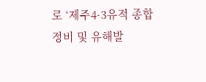로 ‘제주4·3유적 종합정비 및 유해발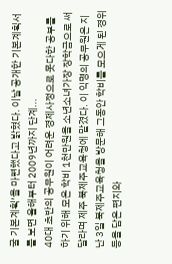굴 기본계획’을 마련했다고 밝혔다. 이날 공개한 기본계획서를 보면 올해부터 2009년까지 단계...
40대 초반의 공무원이 어려운 경제사정으로 못다한 공부를 하기 위해 모은 학비 1천만원을 소년소녀가장 장학금으로 써달라며 제주 북제주교육청에 맡겼다. 이 익명의 공무원은 지난 3일 북제주교육청을 방문해 그동안 학비를 모으게 된 경위 등을 담은 편지와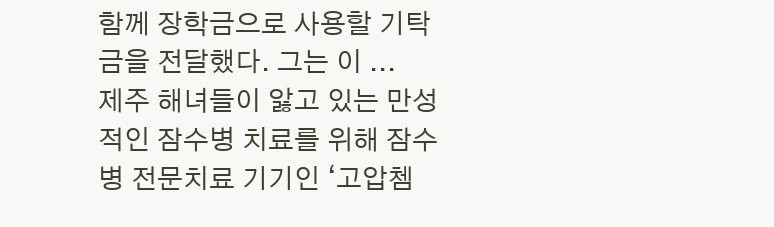함께 장학금으로 사용할 기탁금을 전달했다. 그는 이 ...
제주 해녀들이 앓고 있는 만성적인 잠수병 치료를 위해 잠수병 전문치료 기기인 ‘고압쳄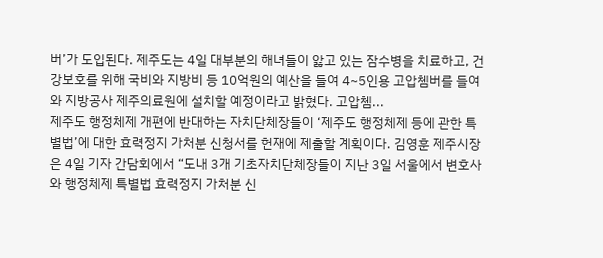버’가 도입된다. 제주도는 4일 대부분의 해녀들이 앓고 있는 잠수병을 치료하고, 건강보호를 위해 국비와 지방비 등 10억원의 예산을 들여 4~5인용 고압쳄버를 들여와 지방공사 제주의료원에 설치할 예정이라고 밝혔다. 고압쳄...
제주도 행정체제 개편에 반대하는 자치단체장들이 ‘제주도 행정체제 등에 관한 특별법’에 대한 효력정지 가처분 신청서를 헌재에 제출할 계획이다. 김영훈 제주시장은 4일 기자 간담회에서 “도내 3개 기초자치단체장들이 지난 3일 서울에서 변호사와 행정체제 특별법 효력정지 가처분 신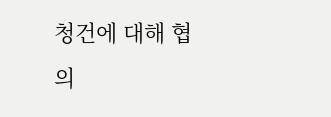청건에 대해 협의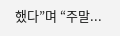했다”며 “주말...